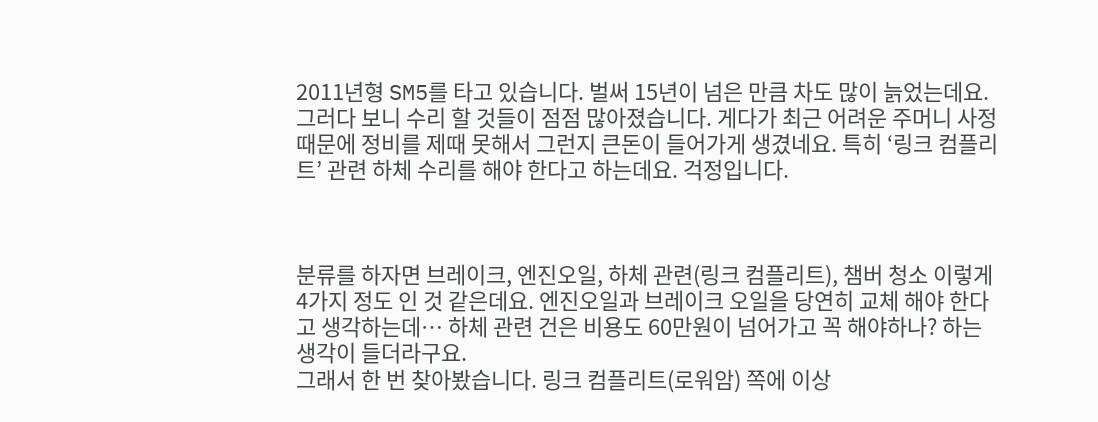2011년형 SM5를 타고 있습니다. 벌써 15년이 넘은 만큼 차도 많이 늙었는데요. 그러다 보니 수리 할 것들이 점점 많아졌습니다. 게다가 최근 어려운 주머니 사정 때문에 정비를 제때 못해서 그런지 큰돈이 들어가게 생겼네요. 특히 ‘링크 컴플리트’ 관련 하체 수리를 해야 한다고 하는데요. 걱정입니다.



분류를 하자면 브레이크, 엔진오일, 하체 관련(링크 컴플리트), 챔버 청소 이렇게 4가지 정도 인 것 같은데요. 엔진오일과 브레이크 오일을 당연히 교체 해야 한다고 생각하는데… 하체 관련 건은 비용도 60만원이 넘어가고 꼭 해야하나? 하는 생각이 들더라구요.
그래서 한 번 찾아봤습니다. 링크 컴플리트(로워암) 쪽에 이상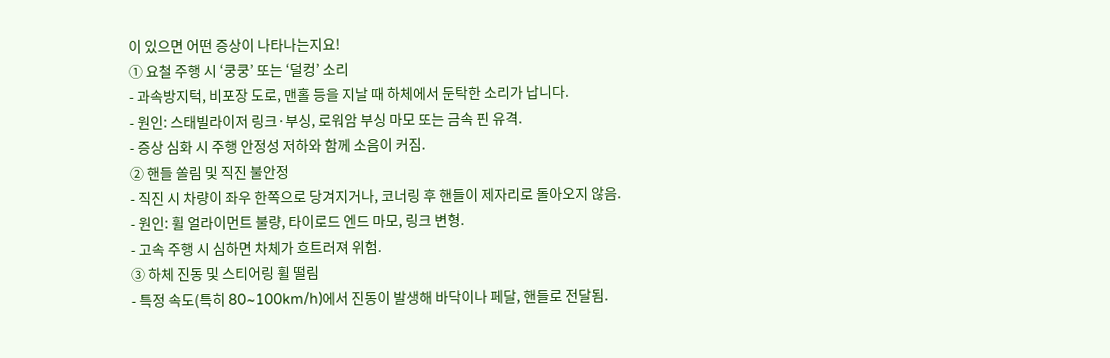이 있으면 어떤 증상이 나타나는지요!
① 요철 주행 시 ‘쿵쿵’ 또는 ‘덜컹’ 소리
- 과속방지턱, 비포장 도로, 맨홀 등을 지날 때 하체에서 둔탁한 소리가 납니다.
- 원인: 스태빌라이저 링크·부싱, 로워암 부싱 마모 또는 금속 핀 유격.
- 증상 심화 시 주행 안정성 저하와 함께 소음이 커짐.
② 핸들 쏠림 및 직진 불안정
- 직진 시 차량이 좌우 한쪽으로 당겨지거나, 코너링 후 핸들이 제자리로 돌아오지 않음.
- 원인: 휠 얼라이먼트 불량, 타이로드 엔드 마모, 링크 변형.
- 고속 주행 시 심하면 차체가 흐트러져 위험.
③ 하체 진동 및 스티어링 휠 떨림
- 특정 속도(특히 80~100km/h)에서 진동이 발생해 바닥이나 페달, 핸들로 전달됨.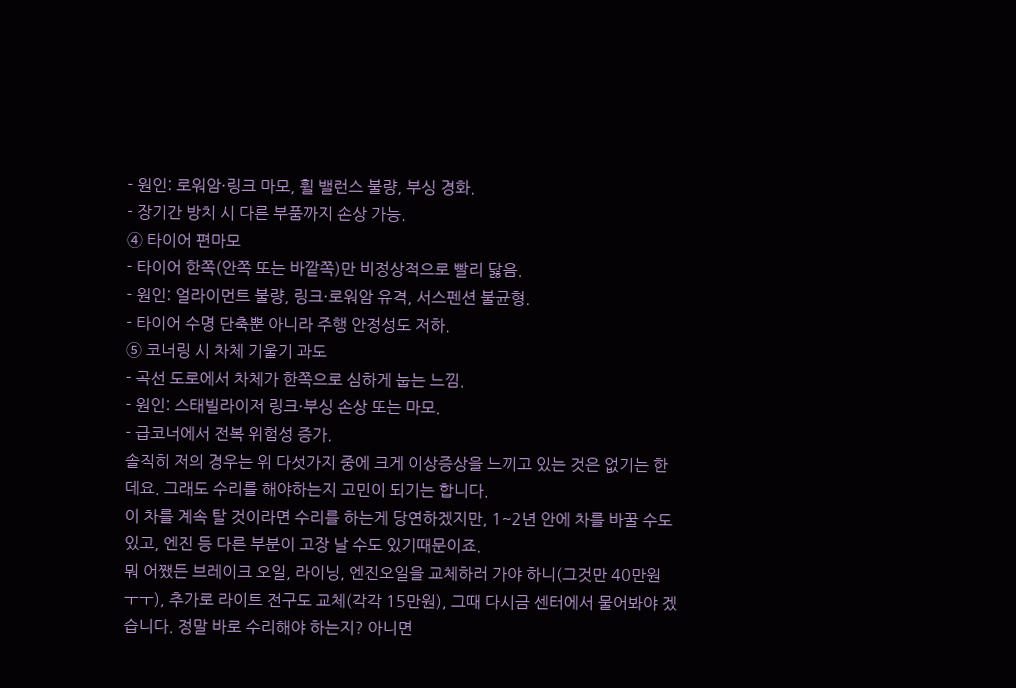- 원인: 로워암·링크 마모, 휠 밸런스 불량, 부싱 경화.
- 장기간 방치 시 다른 부품까지 손상 가능.
④ 타이어 편마모
- 타이어 한쪽(안쪽 또는 바깥쪽)만 비정상적으로 빨리 닳음.
- 원인: 얼라이먼트 불량, 링크·로워암 유격, 서스펜션 불균형.
- 타이어 수명 단축뿐 아니라 주행 안정성도 저하.
⑤ 코너링 시 차체 기울기 과도
- 곡선 도로에서 차체가 한쪽으로 심하게 눕는 느낌.
- 원인: 스태빌라이저 링크·부싱 손상 또는 마모.
- 급코너에서 전복 위험성 증가.
솔직히 저의 경우는 위 다섯가지 중에 크게 이상증상을 느끼고 있는 것은 없기는 한데요. 그래도 수리를 해야하는지 고민이 되기는 합니다.
이 차를 계속 탈 것이라면 수리를 하는게 당연하겠지만, 1~2년 안에 차를 바꿀 수도 있고, 엔진 등 다른 부분이 고장 날 수도 있기때문이죠.
뭐 어쨌든 브레이크 오일, 라이닝, 엔진오일을 교체하러 가야 하니(그것만 40만원 ㅜㅜ), 추가로 라이트 전구도 교체(각각 15만원), 그때 다시금 센터에서 물어봐야 겠습니다. 정말 바로 수리해야 하는지? 아니면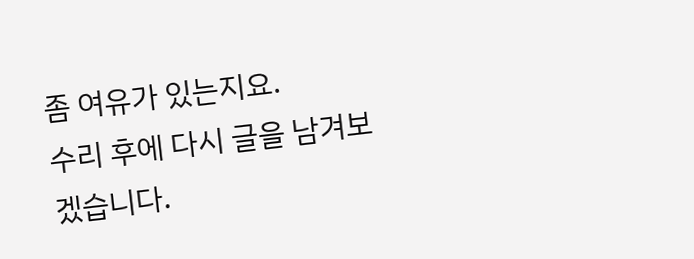좀 여유가 있는지요.
수리 후에 다시 글을 남겨보겠습니다.